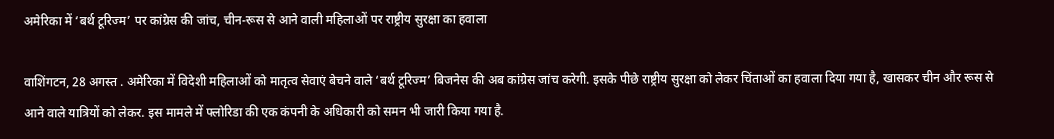अमेरिका में ‘बर्थ टूरिज्म’ पर कांग्रेस की जांच, चीन-रूस से आने वाली महिलाओं पर राष्ट्रीय सुरक्षा का हवाला

वाशिंगटन, 28 अगस्त . अमेरिका में विदेशी महिलाओं को मातृत्व सेवाएं बेचने वाले ‘बर्थ टूरिज्म’ बिजनेस की अब कांग्रेस जांच करेगी. इसके पीछे राष्ट्रीय सुरक्षा को लेकर चिंताओं का हवाला दिया गया है, खासकर चीन और रूस से आने वाले यात्रियों को लेकर. इस मामले में फ्लोरिडा की एक कंपनी के अधिकारी को समन भी जारी किया गया है.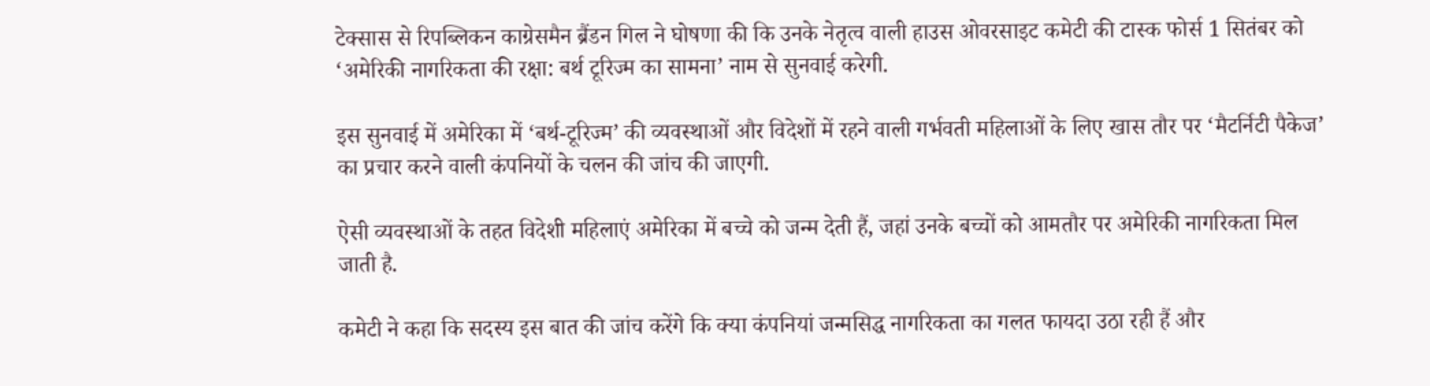टेक्सास से रिपब्लिकन काग्रेसमैन ब्रैंडन गिल ने घोषणा की कि उनके नेतृत्व वाली हाउस ओवरसाइट कमेटी की टास्क फोर्स 1 सितंबर को ‘अमेरिकी नागरिकता की रक्षा: बर्थ टूरिज्म का सामना’ नाम से सुनवाई करेगी.

इस सुनवाई में अमेरिका में ‘बर्थ-टूरिज्म’ की व्यवस्थाओं और विदेशों में रहने वाली गर्भवती महिलाओं के लिए खास तौर पर ‘मैटर्निटी पैकेज’ का प्रचार करने वाली कंपनियों के चलन की जांच की जाएगी.

ऐसी व्यवस्थाओं के तहत विदेशी महिलाएं अमेरिका में बच्चे को जन्म देती हैं, जहां उनके बच्चों को आमतौर पर अमेरिकी नागरिकता मिल जाती है.

कमेटी ने कहा कि सदस्य इस बात की जांच करेंगे कि क्या कंपनियां जन्मसिद्ध नागरिकता का गलत फायदा उठा रही हैं और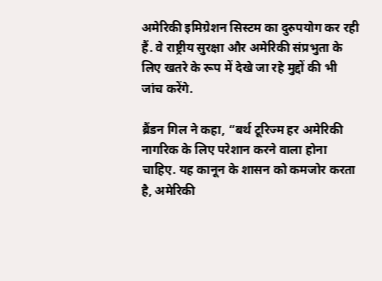अमेरिकी इमिग्रेशन सिस्टम का दुरुपयोग कर रही हैं. वे राष्ट्रीय सुरक्षा और अमेरिकी संप्रभुता के लिए खतरे के रूप में देखे जा रहे मुद्दों की भी जांच करेंगे.

ब्रैंडन गिल ने कहा, “बर्थ टूरिज्म हर अमेरिकी नागरिक के लिए परेशान करने वाला होना चाहिए. यह कानून के शासन को कमजोर करता है, अमेरिकी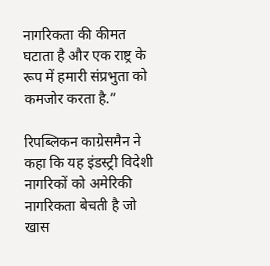नागरिकता की कीमत घटाता है और एक राष्ट्र के रूप में हमारी संप्रभुता को कमजोर करता है.”

रिपब्लिकन काग्रेसमैन ने कहा कि यह इंडस्ट्री विदेशी नागरिकों को अमेरिकी नागरिकता बेचती है जो खास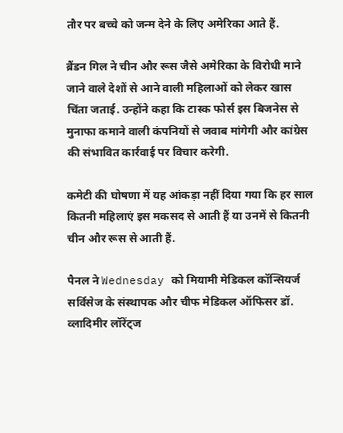तौर पर बच्चे को जन्म देने के लिए अमेरिका आते हैं.

ब्रैंडन गिल ने चीन और रूस जैसे अमेरिका के विरोधी माने जाने वाले देशों से आने वाली महिलाओं को लेकर खास चिंता जताई. उन्होंने कहा कि टास्क फोर्स इस बिजनेस से मुनाफा कमाने वाली कंपनियों से जवाब मांगेगी और कांग्रेस की संभावित कार्रवाई पर विचार करेगी.

कमेटी की घोषणा में यह आंकड़ा नहीं दिया गया कि हर साल कितनी महिलाएं इस मकसद से आती हैं या उनमें से कितनी चीन और रूस से आती हैं.

पैनल ने Wednesday को मियामी मेडिकल कॉन्सियर्ज सर्विसेज के संस्थापक और चीफ मेडिकल ऑफिसर डॉ. व्लादिमीर लॉरेंट्ज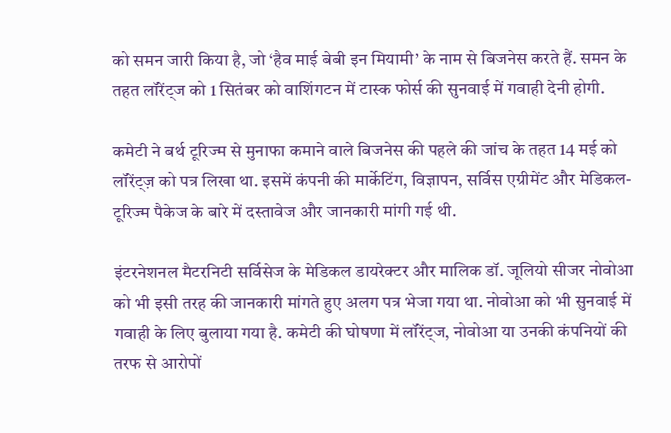को समन जारी किया है, जो ‘हैव माई बेबी इन मियामी’ के नाम से बिजनेस करते हैं. समन के तहत लॉरेंट्ज को 1 सितंबर को वाशिंगटन में टास्क फोर्स की सुनवाई में गवाही देनी होगी.

कमेटी ने बर्थ टूरिज्म से मुनाफा कमाने वाले बिजनेस की पहले की जांच के तहत 14 मई को लॉरेंट्ज़ को पत्र लिखा था. इसमें कंपनी की मार्केटिंग, विज्ञापन, सर्विस एग्रीमेंट और मेडिकल-टूरिज्म पैकेज के बारे में दस्तावेज और जानकारी मांगी गई थी.

इंटरनेशनल मैटरनिटी सर्विसेज के मेडिकल डायरेक्टर और मालिक डॉ. जूलियो सीजर नोवोआ को भी इसी तरह की जानकारी मांगते हुए अलग पत्र भेजा गया था. नोवोआ को भी सुनवाई में गवाही के लिए बुलाया गया है. कमेटी की घोषणा में लॉरेंट्ज, नोवोआ या उनकी कंपनियों की तरफ से आरोपों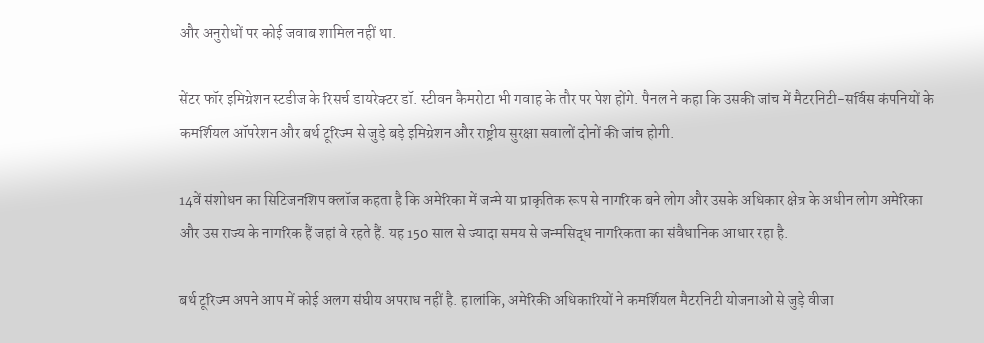और अनुरोधों पर कोई जवाब शामिल नहीं था.

सेंटर फॉर इमिग्रेशन स्टडीज के रिसर्च डायरेक्टर डॉ. स्टीवन कैमरोटा भी गवाह के तौर पर पेश होंगे. पैनल ने कहा कि उसकी जांच में मैटरनिटी-सर्विस कंपनियों के कमर्शियल ऑपरेशन और बर्थ टूरिज्म से जुड़े बड़े इमिग्रेशन और राष्ट्रीय सुरक्षा सवालों दोनों की जांच होगी.

14वें संशोधन का सिटिजनशिप क्लॉज कहता है कि अमेरिका में जन्मे या प्राकृतिक रूप से नागरिक बने लोग और उसके अधिकार क्षेत्र के अधीन लोग अमेरिका और उस राज्य के नागरिक हैं जहां वे रहते हैं. यह 150 साल से ज्यादा समय से जन्मसिद्ध नागरिकता का संवैधानिक आधार रहा है.

बर्थ टूरिज्म अपने आप में कोई अलग संघीय अपराध नहीं है. हालांकि, अमेरिकी अधिकारियों ने कमर्शियल मैटरनिटी योजनाओं से जुड़े वीजा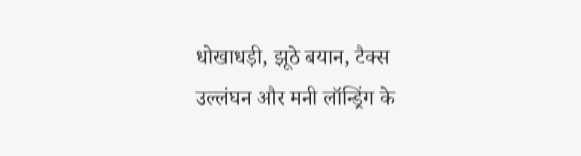धोखाधड़ी, झूठे बयान, टैक्स उल्लंघन और मनी लॉन्ड्रिंग के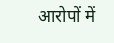आरोपों में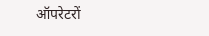ऑपरेटरों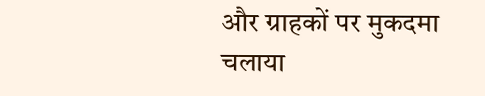और ग्राहकों पर मुकदमा चलाया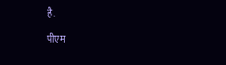है.

पीएम